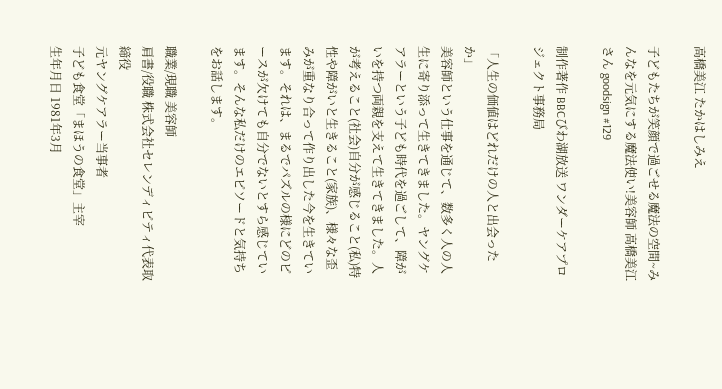高橋美江 たかはしみえ

子どもたちが笑顔で過ごせる魔法の空間~みんなを元気にする魔法使い!美容師 高橋美江さん goodsign #129

制作著作 BBCびわ湖放送 ワンダーケアプロジェクト事務局

「人生の価値はどれだけの人と出会ったか」
美容師という仕事を通じて、数多く人の人生に寄り添って生きてきました。ヤングケアラーという子ども時代を過ごして、障がいを持つ両親を支えて生きてきました。人が考えること(社会)自分が感じること(私)特性や障がいと生きること(家族)、様々な歪みが重なり合って作り出した今を生きています。それは、まるでパズルの様にどのピースが欠けても自分でないとすら感じています。そんな私だけのエピソードと気持ちをお話します。

職業/現職 美容師
肩書/役職 株式会社セレンディピティ代表取締役
元ヤングケアラー当事者
子ども食堂「まほうの食堂」主宰
生年月日 1981年3月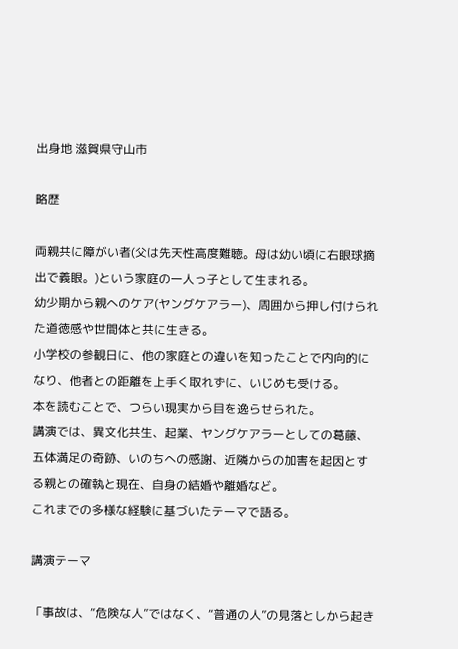出身地 滋賀県守山市

略歴

両親共に障がい者(父は先天性高度難聴。母は幼い頃に右眼球摘出で義眼。)という家庭の一人っ子として生まれる。
幼少期から親へのケア(ヤングケアラー)、周囲から押し付けられた道徳感や世間体と共に生きる。
小学校の参観日に、他の家庭との違いを知ったことで内向的になり、他者との距離を上手く取れずに、いじめも受ける。
本を読むことで、つらい現実から目を逸らせられた。
講演では、異文化共生、起業、ヤングケアラーとしての葛藤、五体満足の奇跡、いのちへの感謝、近隣からの加害を起因とする親との確執と現在、自身の結婚や離婚など。
これまでの多様な経験に基づいたテーマで語る。

講演テーマ

「事故は、“危険な人”ではなく、“普通の人”の見落としから起き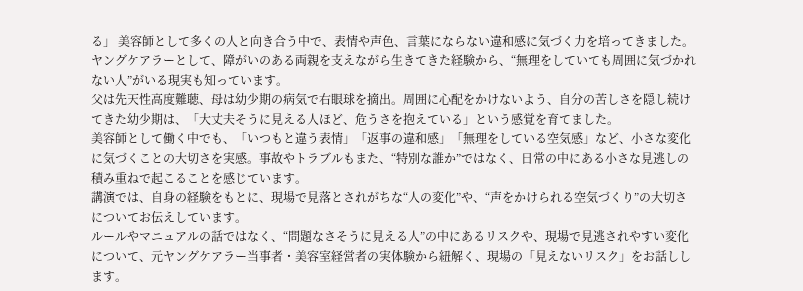る」 美容師として多くの人と向き合う中で、表情や声色、言葉にならない違和感に気づく力を培ってきました。
ヤングケアラーとして、障がいのある両親を支えながら生きてきた経験から、“無理をしていても周囲に気づかれない人”がいる現実も知っています。
父は先天性高度難聴、母は幼少期の病気で右眼球を摘出。周囲に心配をかけないよう、自分の苦しさを隠し続けてきた幼少期は、「大丈夫そうに見える人ほど、危うさを抱えている」という感覚を育てました。
美容師として働く中でも、「いつもと違う表情」「返事の違和感」「無理をしている空気感」など、小さな変化に気づくことの大切さを実感。事故やトラブルもまた、“特別な誰か”ではなく、日常の中にある小さな見逃しの積み重ねで起こることを感じています。
講演では、自身の経験をもとに、現場で見落とされがちな“人の変化”や、“声をかけられる空気づくり”の大切さについてお伝えしています。
ルールやマニュアルの話ではなく、“問題なさそうに見える人”の中にあるリスクや、現場で見逃されやすい変化について、元ヤングケアラー当事者・美容室経営者の実体験から紐解く、現場の「見えないリスク」をお話しします。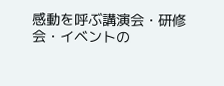感動を呼ぶ講演会・研修会・イベントの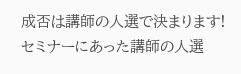成否は講師の人選で決まります!
セミナーにあった講師の人選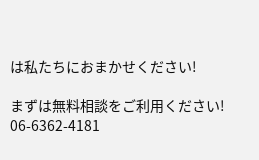は私たちにおまかせください!

まずは無料相談をご利用ください!
06-6362-4181